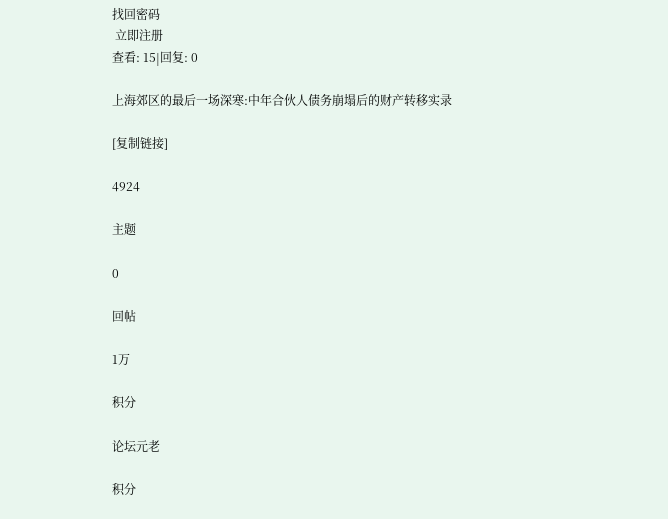找回密码
 立即注册
查看: 15|回复: 0

上海郊区的最后一场深寒:中年合伙人债务崩塌后的财产转移实录

[复制链接]

4924

主题

0

回帖

1万

积分

论坛元老

积分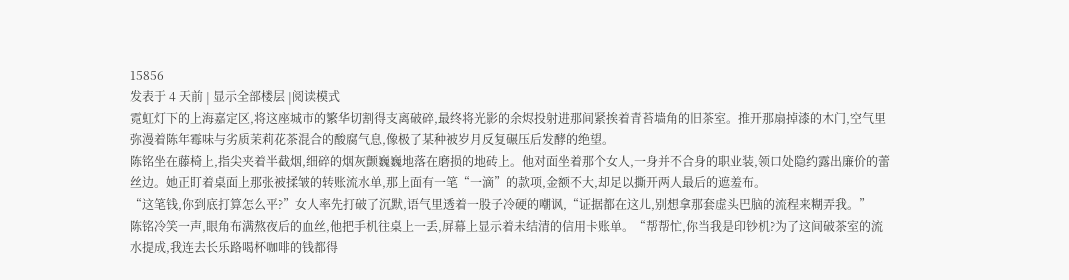15856
发表于 4 天前 | 显示全部楼层 |阅读模式
霓虹灯下的上海嘉定区,将这座城市的繁华切割得支离破碎,最终将光影的余烬投射进那间紧挨着青苔墙角的旧茶室。推开那扇掉漆的木门,空气里弥漫着陈年霉味与劣质茉莉花茶混合的酸腐气息,像极了某种被岁月反复碾压后发酵的绝望。
陈铭坐在藤椅上,指尖夹着半截烟,细碎的烟灰颤巍巍地落在磨损的地砖上。他对面坐着那个女人,一身并不合身的职业装,领口处隐约露出廉价的蕾丝边。她正盯着桌面上那张被揉皱的转账流水单,那上面有一笔“一滴”的款项,金额不大,却足以撕开两人最后的遮羞布。
“这笔钱,你到底打算怎么平?”女人率先打破了沉默,语气里透着一股子冷硬的嘲讽,“证据都在这儿,别想拿那套虚头巴脑的流程来糊弄我。”
陈铭冷笑一声,眼角布满熬夜后的血丝,他把手机往桌上一丢,屏幕上显示着未结清的信用卡账单。“帮帮忙,你当我是印钞机?为了这间破茶室的流水提成,我连去长乐路喝杯咖啡的钱都得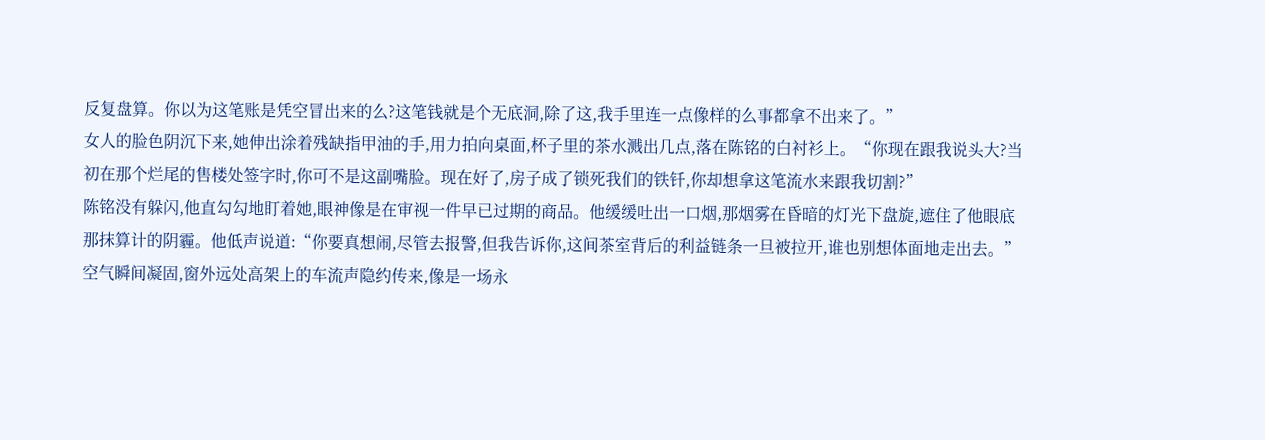反复盘算。你以为这笔账是凭空冒出来的么?这笔钱就是个无底洞,除了这,我手里连一点像样的么事都拿不出来了。”
女人的脸色阴沉下来,她伸出涂着残缺指甲油的手,用力拍向桌面,杯子里的茶水溅出几点,落在陈铭的白衬衫上。“你现在跟我说头大?当初在那个烂尾的售楼处签字时,你可不是这副嘴脸。现在好了,房子成了锁死我们的铁钎,你却想拿这笔流水来跟我切割?”
陈铭没有躲闪,他直勾勾地盯着她,眼神像是在审视一件早已过期的商品。他缓缓吐出一口烟,那烟雾在昏暗的灯光下盘旋,遮住了他眼底那抹算计的阴霾。他低声说道:“你要真想闹,尽管去报警,但我告诉你,这间茶室背后的利益链条一旦被拉开,谁也别想体面地走出去。”
空气瞬间凝固,窗外远处高架上的车流声隐约传来,像是一场永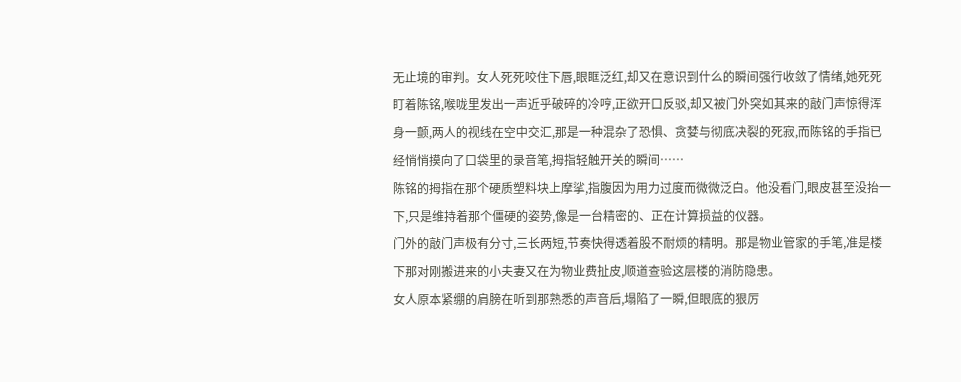无止境的审判。女人死死咬住下唇,眼眶泛红,却又在意识到什么的瞬间强行收敛了情绪,她死死盯着陈铭,喉咙里发出一声近乎破碎的冷哼,正欲开口反驳,却又被门外突如其来的敲门声惊得浑身一颤,两人的视线在空中交汇,那是一种混杂了恐惧、贪婪与彻底决裂的死寂,而陈铭的手指已经悄悄摸向了口袋里的录音笔,拇指轻触开关的瞬间……
陈铭的拇指在那个硬质塑料块上摩挲,指腹因为用力过度而微微泛白。他没看门,眼皮甚至没抬一下,只是维持着那个僵硬的姿势,像是一台精密的、正在计算损益的仪器。
门外的敲门声极有分寸,三长两短,节奏快得透着股不耐烦的精明。那是物业管家的手笔,准是楼下那对刚搬进来的小夫妻又在为物业费扯皮,顺道查验这层楼的消防隐患。
女人原本紧绷的肩膀在听到那熟悉的声音后,塌陷了一瞬,但眼底的狠厉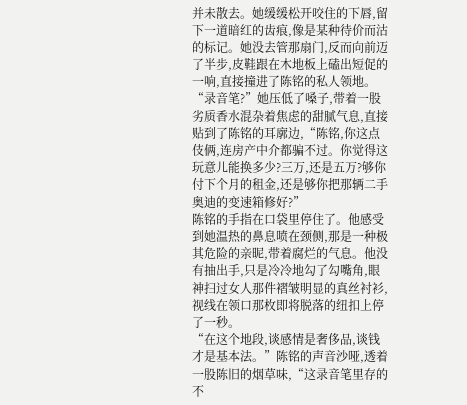并未散去。她缓缓松开咬住的下唇,留下一道暗红的齿痕,像是某种待价而沽的标记。她没去管那扇门,反而向前迈了半步,皮鞋跟在木地板上磕出短促的一响,直接撞进了陈铭的私人领地。
“录音笔?”她压低了嗓子,带着一股劣质香水混杂着焦虑的甜腻气息,直接贴到了陈铭的耳廓边,“陈铭,你这点伎俩,连房产中介都骗不过。你觉得这玩意儿能换多少?三万,还是五万?够你付下个月的租金,还是够你把那辆二手奥迪的变速箱修好?”
陈铭的手指在口袋里停住了。他感受到她温热的鼻息喷在颈侧,那是一种极其危险的亲昵,带着腐烂的气息。他没有抽出手,只是冷冷地勾了勾嘴角,眼神扫过女人那件褶皱明显的真丝衬衫,视线在领口那枚即将脱落的纽扣上停了一秒。
“在这个地段,谈感情是奢侈品,谈钱才是基本法。”陈铭的声音沙哑,透着一股陈旧的烟草味,“这录音笔里存的不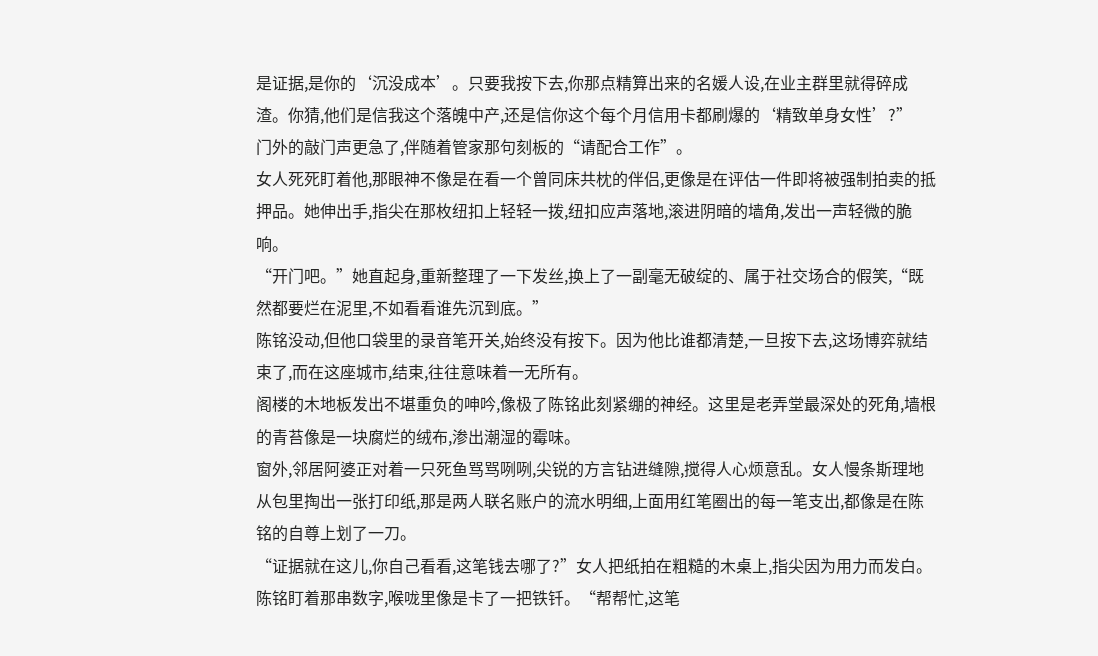是证据,是你的‘沉没成本’。只要我按下去,你那点精算出来的名媛人设,在业主群里就得碎成渣。你猜,他们是信我这个落魄中产,还是信你这个每个月信用卡都刷爆的‘精致单身女性’?”
门外的敲门声更急了,伴随着管家那句刻板的“请配合工作”。
女人死死盯着他,那眼神不像是在看一个曾同床共枕的伴侣,更像是在评估一件即将被强制拍卖的抵押品。她伸出手,指尖在那枚纽扣上轻轻一拨,纽扣应声落地,滚进阴暗的墙角,发出一声轻微的脆响。
“开门吧。”她直起身,重新整理了一下发丝,换上了一副毫无破绽的、属于社交场合的假笑,“既然都要烂在泥里,不如看看谁先沉到底。”
陈铭没动,但他口袋里的录音笔开关,始终没有按下。因为他比谁都清楚,一旦按下去,这场博弈就结束了,而在这座城市,结束,往往意味着一无所有。
阁楼的木地板发出不堪重负的呻吟,像极了陈铭此刻紧绷的神经。这里是老弄堂最深处的死角,墙根的青苔像是一块腐烂的绒布,渗出潮湿的霉味。
窗外,邻居阿婆正对着一只死鱼骂骂咧咧,尖锐的方言钻进缝隙,搅得人心烦意乱。女人慢条斯理地从包里掏出一张打印纸,那是两人联名账户的流水明细,上面用红笔圈出的每一笔支出,都像是在陈铭的自尊上划了一刀。
“证据就在这儿,你自己看看,这笔钱去哪了?”女人把纸拍在粗糙的木桌上,指尖因为用力而发白。
陈铭盯着那串数字,喉咙里像是卡了一把铁钎。“帮帮忙,这笔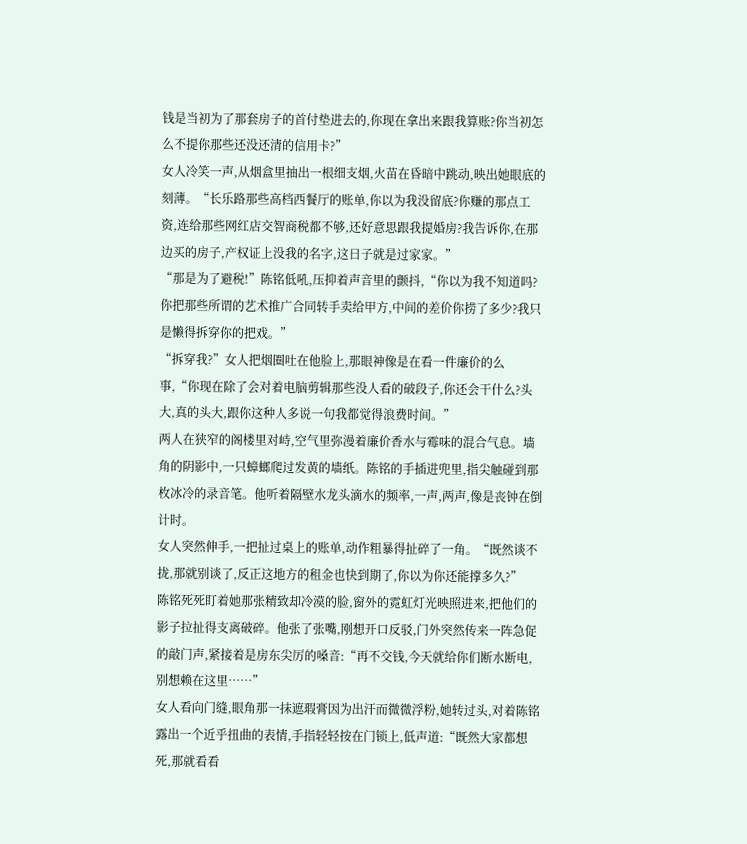钱是当初为了那套房子的首付垫进去的,你现在拿出来跟我算账?你当初怎么不提你那些还没还清的信用卡?”
女人冷笑一声,从烟盒里抽出一根细支烟,火苗在昏暗中跳动,映出她眼底的刻薄。“长乐路那些高档西餐厅的账单,你以为我没留底?你赚的那点工资,连给那些网红店交智商税都不够,还好意思跟我提婚房?我告诉你,在那边买的房子,产权证上没我的名字,这日子就是过家家。”
“那是为了避税!”陈铭低吼,压抑着声音里的颤抖,“你以为我不知道吗?你把那些所谓的艺术推广合同转手卖给甲方,中间的差价你捞了多少?我只是懒得拆穿你的把戏。”
“拆穿我?”女人把烟圈吐在他脸上,那眼神像是在看一件廉价的么事,“你现在除了会对着电脑剪辑那些没人看的破段子,你还会干什么?头大,真的头大,跟你这种人多说一句我都觉得浪费时间。”
两人在狭窄的阁楼里对峙,空气里弥漫着廉价香水与霉味的混合气息。墙角的阴影中,一只蟑螂爬过发黄的墙纸。陈铭的手插进兜里,指尖触碰到那枚冰冷的录音笔。他听着隔壁水龙头滴水的频率,一声,两声,像是丧钟在倒计时。
女人突然伸手,一把扯过桌上的账单,动作粗暴得扯碎了一角。“既然谈不拢,那就别谈了,反正这地方的租金也快到期了,你以为你还能撑多久?”
陈铭死死盯着她那张精致却冷漠的脸,窗外的霓虹灯光映照进来,把他们的影子拉扯得支离破碎。他张了张嘴,刚想开口反驳,门外突然传来一阵急促的敲门声,紧接着是房东尖厉的嗓音:“再不交钱,今天就给你们断水断电,别想赖在这里……”
女人看向门缝,眼角那一抹遮瑕膏因为出汗而微微浮粉,她转过头,对着陈铭露出一个近乎扭曲的表情,手指轻轻按在门锁上,低声道:“既然大家都想死,那就看看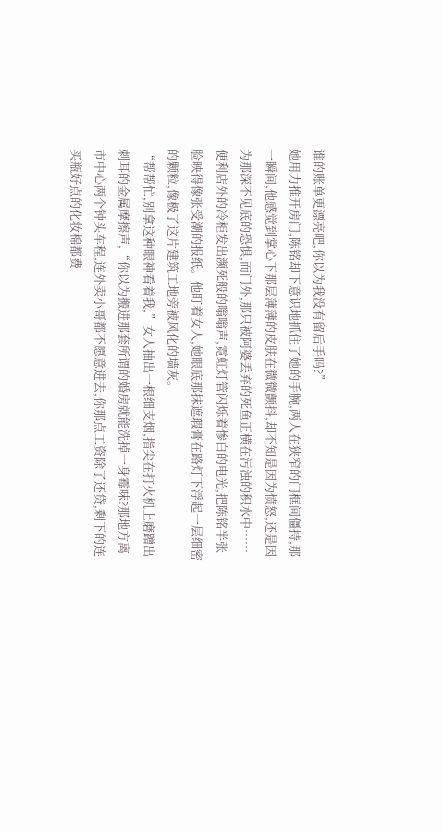谁的账单更漂亮吧,你以为我没有留后手吗?”
她用力推开房门,陈铭却下意识地抓住了她的手腕,两人在狭窄的门框间僵持,那一瞬间,他感觉到掌心下那层薄薄的皮肤在微微颤抖,却不知是因为愤怒,还是因为那深不见底的恐惧,而门外,那只被阿婆丢弃的死鱼正横在污浊的积水中……
便利店外的冷柜发出濒死般的嗡嗡声,霓虹灯管闪烁着惨白的电光,把陈铭半张脸映得像张受潮的报纸。他盯着女人,她眼底那抹遮瑕膏在路灯下浮起一层细密的颗粒,像极了这片建筑工地旁被风化的墙灰。
“帮帮忙,别拿这种眼神看着我,”女人抽出一根细支烟,指尖在打火机上磨蹭出刺耳的金属摩擦声,“你以为搬进那套所谓的婚房就能洗掉一身霉味?那地方离市中心两个钟头车程,连外卖小哥都不愿意进去,你那点工资除了还贷,剩下的连买瓶好点的化妆棉都费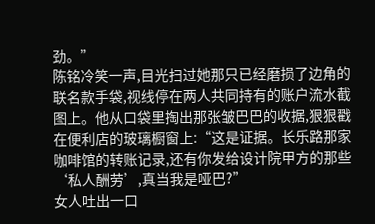劲。”
陈铭冷笑一声,目光扫过她那只已经磨损了边角的联名款手袋,视线停在两人共同持有的账户流水截图上。他从口袋里掏出那张皱巴巴的收据,狠狠戳在便利店的玻璃橱窗上:“这是证据。长乐路那家咖啡馆的转账记录,还有你发给设计院甲方的那些‘私人酬劳’,真当我是哑巴?”
女人吐出一口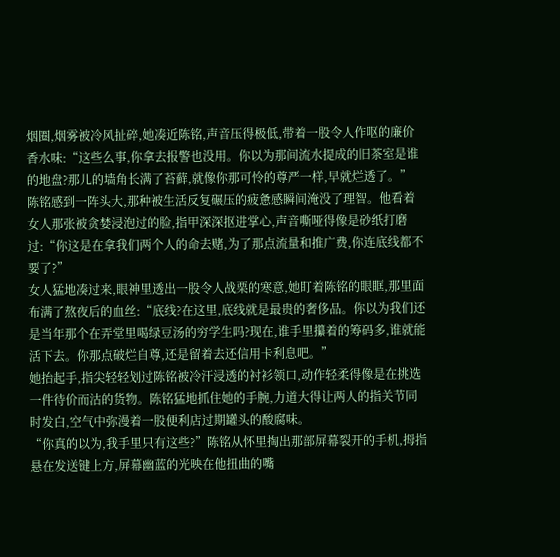烟圈,烟雾被冷风扯碎,她凑近陈铭,声音压得极低,带着一股令人作呕的廉价香水味:“这些么事,你拿去报警也没用。你以为那间流水提成的旧茶室是谁的地盘?那儿的墙角长满了苔藓,就像你那可怜的尊严一样,早就烂透了。”
陈铭感到一阵头大,那种被生活反复碾压的疲惫感瞬间淹没了理智。他看着女人那张被贪婪浸泡过的脸,指甲深深抠进掌心,声音嘶哑得像是砂纸打磨过:“你这是在拿我们两个人的命去赌,为了那点流量和推广费,你连底线都不要了?”
女人猛地凑过来,眼神里透出一股令人战栗的寒意,她盯着陈铭的眼眶,那里面布满了熬夜后的血丝:“底线?在这里,底线就是最贵的奢侈品。你以为我们还是当年那个在弄堂里喝绿豆汤的穷学生吗?现在,谁手里攥着的筹码多,谁就能活下去。你那点破烂自尊,还是留着去还信用卡利息吧。”
她抬起手,指尖轻轻划过陈铭被冷汗浸透的衬衫领口,动作轻柔得像是在挑选一件待价而沽的货物。陈铭猛地抓住她的手腕,力道大得让两人的指关节同时发白,空气中弥漫着一股便利店过期罐头的酸腐味。
“你真的以为,我手里只有这些?”陈铭从怀里掏出那部屏幕裂开的手机,拇指悬在发送键上方,屏幕幽蓝的光映在他扭曲的嘴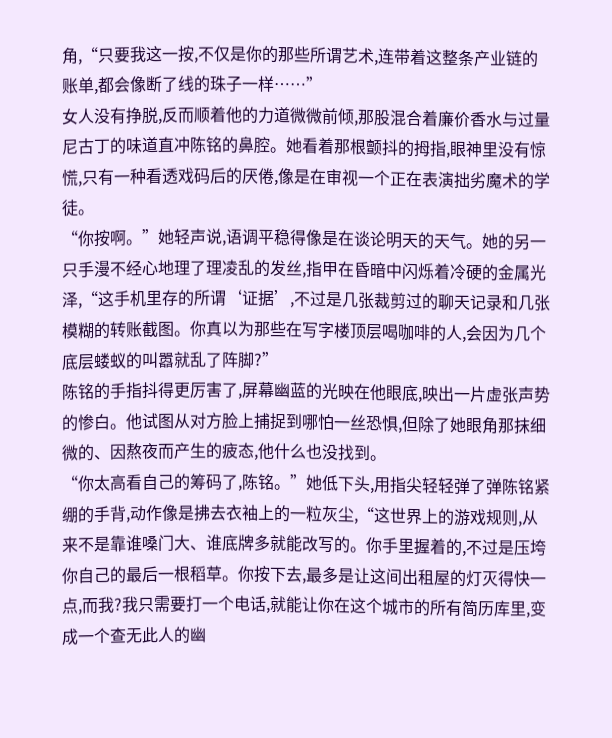角,“只要我这一按,不仅是你的那些所谓艺术,连带着这整条产业链的账单,都会像断了线的珠子一样……”
女人没有挣脱,反而顺着他的力道微微前倾,那股混合着廉价香水与过量尼古丁的味道直冲陈铭的鼻腔。她看着那根颤抖的拇指,眼神里没有惊慌,只有一种看透戏码后的厌倦,像是在审视一个正在表演拙劣魔术的学徒。
“你按啊。”她轻声说,语调平稳得像是在谈论明天的天气。她的另一只手漫不经心地理了理凌乱的发丝,指甲在昏暗中闪烁着冷硬的金属光泽,“这手机里存的所谓‘证据’,不过是几张裁剪过的聊天记录和几张模糊的转账截图。你真以为那些在写字楼顶层喝咖啡的人,会因为几个底层蝼蚁的叫嚣就乱了阵脚?”
陈铭的手指抖得更厉害了,屏幕幽蓝的光映在他眼底,映出一片虚张声势的惨白。他试图从对方脸上捕捉到哪怕一丝恐惧,但除了她眼角那抹细微的、因熬夜而产生的疲态,他什么也没找到。
“你太高看自己的筹码了,陈铭。”她低下头,用指尖轻轻弹了弹陈铭紧绷的手背,动作像是拂去衣袖上的一粒灰尘,“这世界上的游戏规则,从来不是靠谁嗓门大、谁底牌多就能改写的。你手里握着的,不过是压垮你自己的最后一根稻草。你按下去,最多是让这间出租屋的灯灭得快一点,而我?我只需要打一个电话,就能让你在这个城市的所有简历库里,变成一个查无此人的幽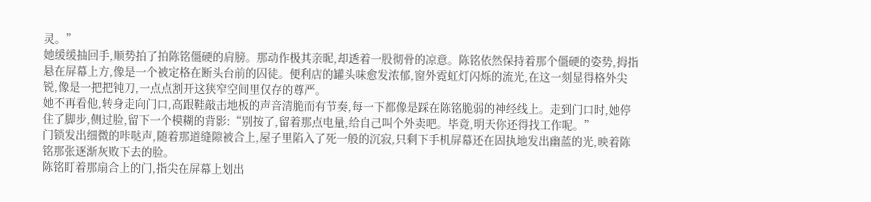灵。”
她缓缓抽回手,顺势拍了拍陈铭僵硬的肩膀。那动作极其亲昵,却透着一股彻骨的凉意。陈铭依然保持着那个僵硬的姿势,拇指悬在屏幕上方,像是一个被定格在断头台前的囚徒。便利店的罐头味愈发浓郁,窗外霓虹灯闪烁的流光,在这一刻显得格外尖锐,像是一把把钝刀,一点点割开这狭窄空间里仅存的尊严。
她不再看他,转身走向门口,高跟鞋敲击地板的声音清脆而有节奏,每一下都像是踩在陈铭脆弱的神经线上。走到门口时,她停住了脚步,侧过脸,留下一个模糊的背影:“别按了,留着那点电量,给自己叫个外卖吧。毕竟,明天你还得找工作呢。”
门锁发出细微的咔哒声,随着那道缝隙被合上,屋子里陷入了死一般的沉寂,只剩下手机屏幕还在固执地发出幽蓝的光,映着陈铭那张逐渐灰败下去的脸。
陈铭盯着那扇合上的门,指尖在屏幕上划出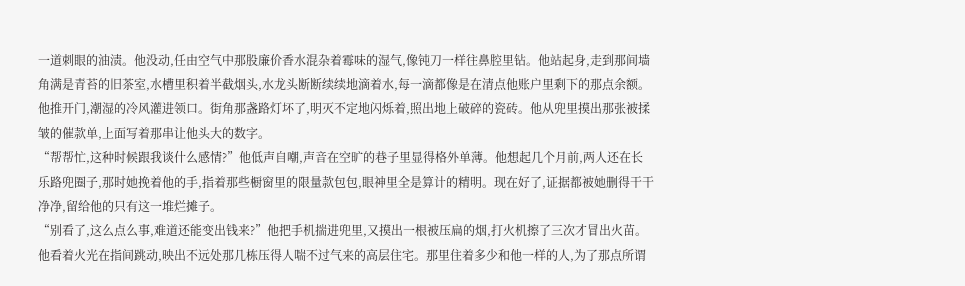一道刺眼的油渍。他没动,任由空气中那股廉价香水混杂着霉味的湿气,像钝刀一样往鼻腔里钻。他站起身,走到那间墙角满是青苔的旧茶室,水槽里积着半截烟头,水龙头断断续续地滴着水,每一滴都像是在清点他账户里剩下的那点余额。
他推开门,潮湿的冷风灌进领口。街角那盏路灯坏了,明灭不定地闪烁着,照出地上破碎的瓷砖。他从兜里摸出那张被揉皱的催款单,上面写着那串让他头大的数字。
“帮帮忙,这种时候跟我谈什么感情?”他低声自嘲,声音在空旷的巷子里显得格外单薄。他想起几个月前,两人还在长乐路兜圈子,那时她挽着他的手,指着那些橱窗里的限量款包包,眼神里全是算计的精明。现在好了,证据都被她删得干干净净,留给他的只有这一堆烂摊子。
“别看了,这么点么事,难道还能变出钱来?”他把手机揣进兜里,又摸出一根被压扁的烟,打火机擦了三次才冒出火苗。他看着火光在指间跳动,映出不远处那几栋压得人喘不过气来的高层住宅。那里住着多少和他一样的人,为了那点所谓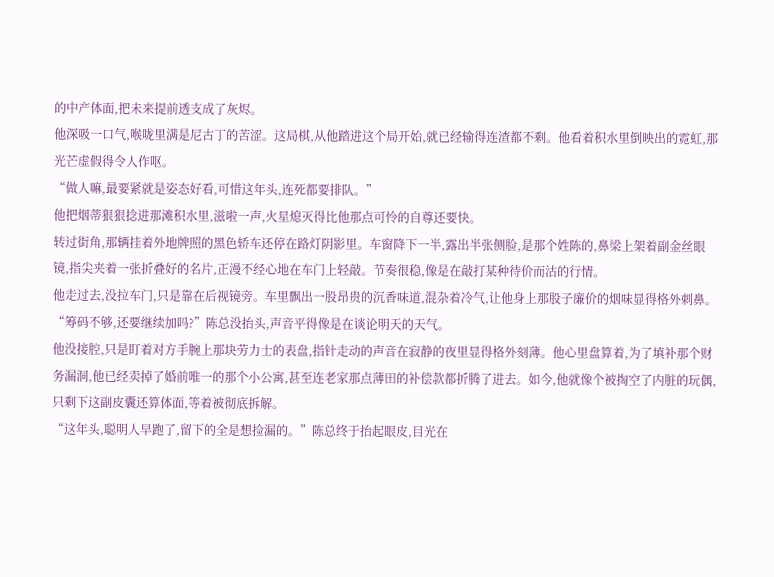的中产体面,把未来提前透支成了灰烬。
他深吸一口气,喉咙里满是尼古丁的苦涩。这局棋,从他踏进这个局开始,就已经输得连渣都不剩。他看着积水里倒映出的霓虹,那光芒虚假得令人作呕。
“做人嘛,最要紧就是姿态好看,可惜这年头,连死都要排队。”
他把烟蒂狠狠捻进那滩积水里,滋啦一声,火星熄灭得比他那点可怜的自尊还要快。
转过街角,那辆挂着外地牌照的黑色轿车还停在路灯阴影里。车窗降下一半,露出半张侧脸,是那个姓陈的,鼻梁上架着副金丝眼镜,指尖夹着一张折叠好的名片,正漫不经心地在车门上轻敲。节奏很稳,像是在敲打某种待价而沽的行情。
他走过去,没拉车门,只是靠在后视镜旁。车里飘出一股昂贵的沉香味道,混杂着冷气,让他身上那股子廉价的烟味显得格外刺鼻。
“筹码不够,还要继续加吗?”陈总没抬头,声音平得像是在谈论明天的天气。
他没接腔,只是盯着对方手腕上那块劳力士的表盘,指针走动的声音在寂静的夜里显得格外刻薄。他心里盘算着,为了填补那个财务漏洞,他已经卖掉了婚前唯一的那个小公寓,甚至连老家那点薄田的补偿款都折腾了进去。如今,他就像个被掏空了内脏的玩偶,只剩下这副皮囊还算体面,等着被彻底拆解。
“这年头,聪明人早跑了,留下的全是想捡漏的。”陈总终于抬起眼皮,目光在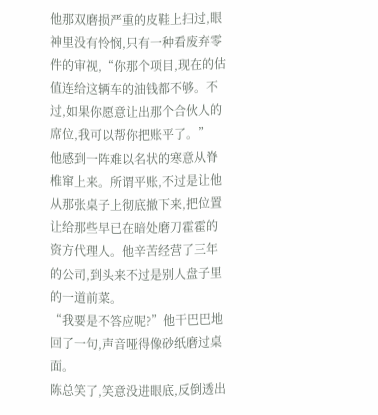他那双磨损严重的皮鞋上扫过,眼神里没有怜悯,只有一种看废弃零件的审视,“你那个项目,现在的估值连给这辆车的油钱都不够。不过,如果你愿意让出那个合伙人的席位,我可以帮你把账平了。”
他感到一阵难以名状的寒意从脊椎窜上来。所谓平账,不过是让他从那张桌子上彻底撤下来,把位置让给那些早已在暗处磨刀霍霍的资方代理人。他辛苦经营了三年的公司,到头来不过是别人盘子里的一道前菜。
“我要是不答应呢?”他干巴巴地回了一句,声音哑得像砂纸磨过桌面。
陈总笑了,笑意没进眼底,反倒透出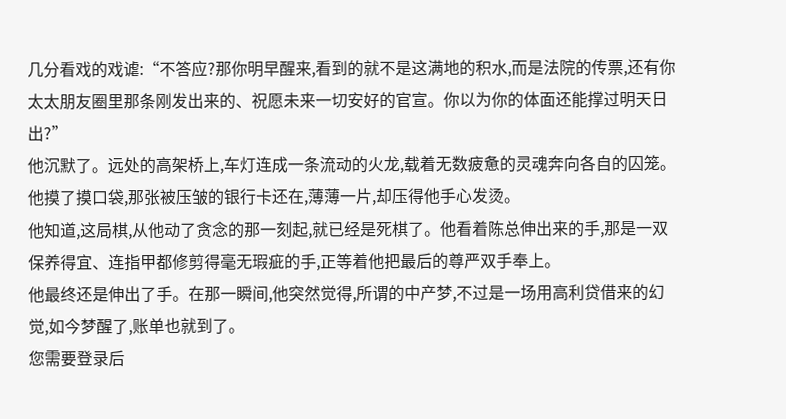几分看戏的戏谑:“不答应?那你明早醒来,看到的就不是这满地的积水,而是法院的传票,还有你太太朋友圈里那条刚发出来的、祝愿未来一切安好的官宣。你以为你的体面还能撑过明天日出?”
他沉默了。远处的高架桥上,车灯连成一条流动的火龙,载着无数疲惫的灵魂奔向各自的囚笼。他摸了摸口袋,那张被压皱的银行卡还在,薄薄一片,却压得他手心发烫。
他知道,这局棋,从他动了贪念的那一刻起,就已经是死棋了。他看着陈总伸出来的手,那是一双保养得宜、连指甲都修剪得毫无瑕疵的手,正等着他把最后的尊严双手奉上。
他最终还是伸出了手。在那一瞬间,他突然觉得,所谓的中产梦,不过是一场用高利贷借来的幻觉,如今梦醒了,账单也就到了。
您需要登录后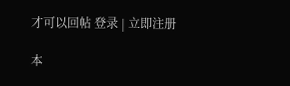才可以回帖 登录 | 立即注册

本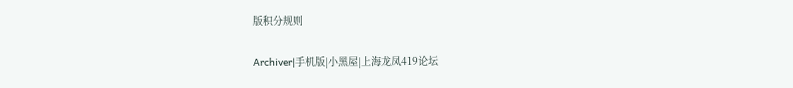版积分规则

Archiver|手机版|小黑屋|上海龙凤419论坛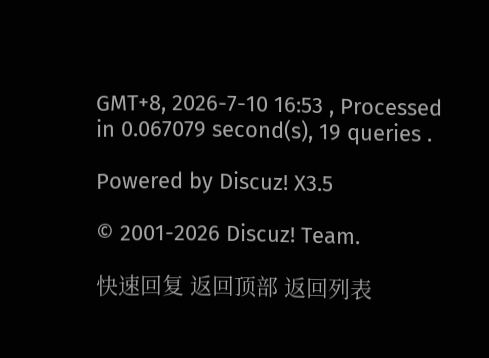GMT+8, 2026-7-10 16:53 , Processed in 0.067079 second(s), 19 queries .

Powered by Discuz! X3.5

© 2001-2026 Discuz! Team.

快速回复 返回顶部 返回列表